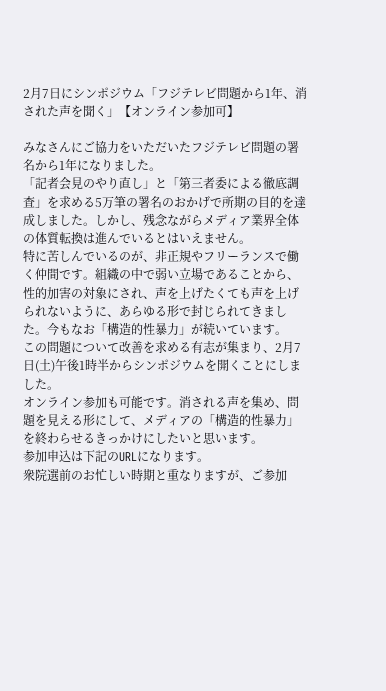2月7日にシンポジウム「フジテレビ問題から1年、消された声を聞く」【オンライン参加可】

みなさんにご協力をいただいたフジテレビ問題の署名から1年になりました。
「記者会見のやり直し」と「第三者委による徹底調査」を求める5万筆の署名のおかげで所期の目的を達成しました。しかし、残念ながらメディア業界全体の体質転換は進んでいるとはいえません。
特に苦しんでいるのが、非正規やフリーランスで働く仲間です。組織の中で弱い立場であることから、性的加害の対象にされ、声を上げたくても声を上げられないように、あらゆる形で封じられてきました。今もなお「構造的性暴力」が続いています。
この問題について改善を求める有志が集まり、2月7日(土)午後1時半からシンポジウムを開くことにしました。
オンライン参加も可能です。消される声を集め、問題を見える形にして、メディアの「構造的性暴力」を終わらせるきっかけにしたいと思います。
参加申込は下記のURLになります。
衆院選前のお忙しい時期と重なりますが、ご参加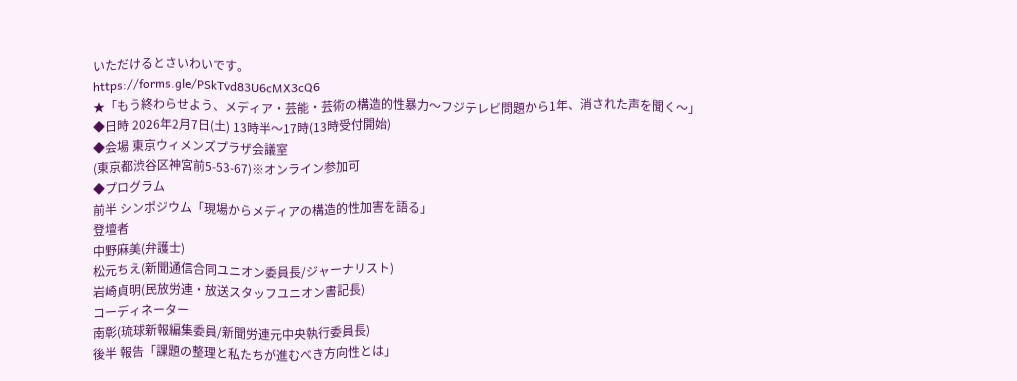いただけるとさいわいです。
https://forms.gle/PSkTvd83U6cMX3cQ6
★「もう終わらせよう、メディア・芸能・芸術の構造的性暴力〜フジテレビ問題から1年、消された声を聞く〜」
◆日時 2026年2月7日(土) 13時半〜17時(13時受付開始)
◆会場 東京ウィメンズプラザ会議室
(東京都渋谷区神宮前5-53-67)※オンライン参加可
◆プログラム
前半 シンポジウム「現場からメディアの構造的性加害を語る」
登壇者
中野麻美(弁護士)
松元ちえ(新聞通信合同ユニオン委員長/ジャーナリスト)
岩崎貞明(民放労連・放送スタッフユニオン書記長)
コーディネーター
南彰(琉球新報編集委員/新聞労連元中央執行委員長)
後半 報告「課題の整理と私たちが進むべき方向性とは」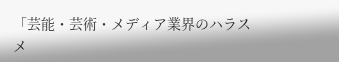「芸能・芸術・メディア業界のハラスメ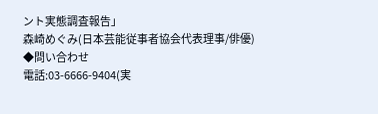ント実態調査報告」
森崎めぐみ(日本芸能従事者協会代表理事/俳優)
◆問い合わせ
電話:03-6666-9404(実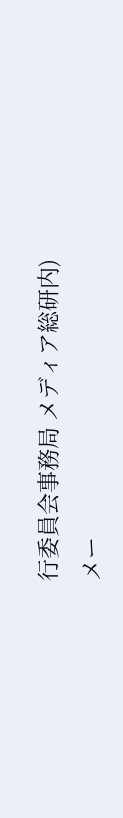行委員会事務局 メディア総研内)
メー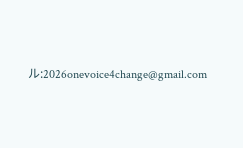ル:2026onevoice4change@gmail.com